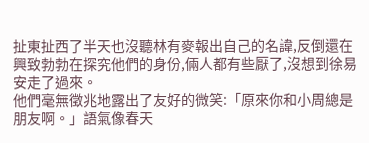扯東扯西了半天也沒聽林有麥報出自己的名諱,反倒還在興致勃勃在探究他們的身份,倆人都有些厭了,沒想到徐易安走了過來。
他們毫無徵兆地露出了友好的微笑:「原來你和小周總是朋友啊。」語氣像春天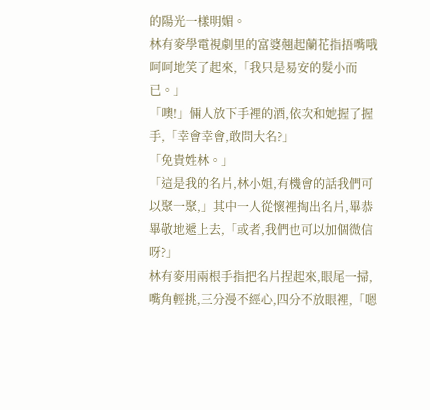的陽光一樣明媚。
林有麥學電視劇里的富婆翹起蘭花指捂嘴哦呵呵地笑了起來,「我只是易安的髮小而已。」
「噢!」倆人放下手裡的酒,依次和她握了握手,「幸會幸會,敢問大名?」
「免貴姓林。」
「這是我的名片,林小姐,有機會的話我們可以聚一聚,」其中一人從懷裡掏出名片,畢恭畢敬地遞上去,「或者,我們也可以加個微信呀?」
林有麥用兩根手指把名片捏起來,眼尾一掃,嘴角輕挑,三分漫不經心,四分不放眼裡,「嗯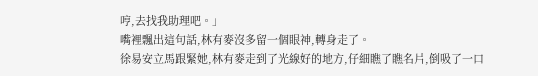哼,去找我助理吧。」
嘴裡飄出這句話,林有麥沒多留一個眼神,轉身走了。
徐易安立馬跟緊她,林有麥走到了光線好的地方,仔細瞧了瞧名片,倒吸了一口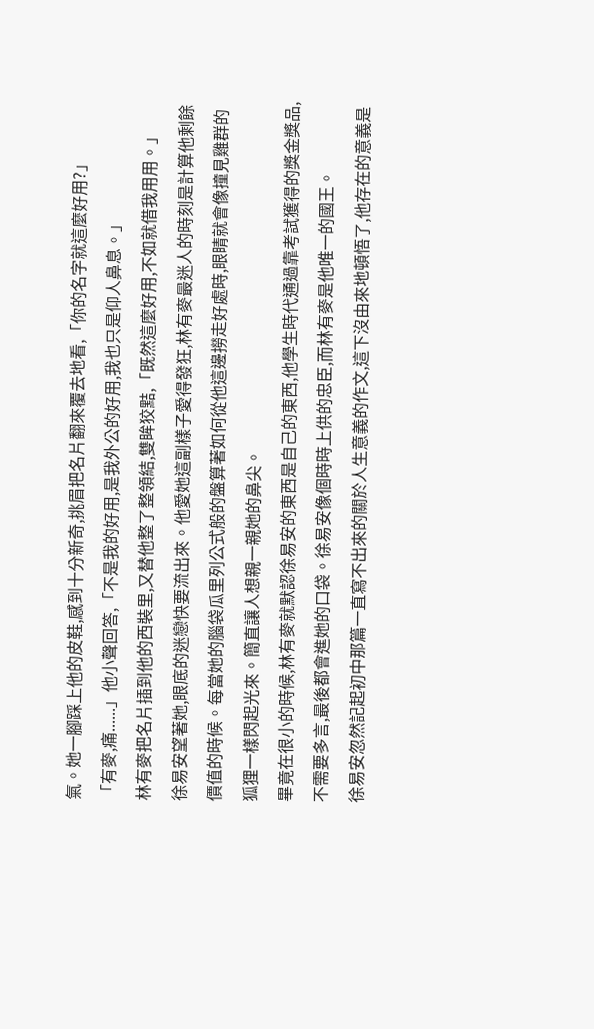氣。她一腳踩上他的皮鞋,感到十分新奇,挑眉把名片翻來覆去地看,「你的名字就這麼好用?」
「有麥,痛......」他小聲回答,「不是我的好用,是我外公的好用,我也只是仰人鼻息。」
林有麥把名片插到他的西裝里,又替他整了整領結,雙眸狡黠,「既然這麼好用,不如就借我用用。」
徐易安望著她,眼底的迷戀快要流出來。他愛她這副樣子愛得發狂,林有麥最迷人的時刻是計算他剩餘價值的時候。每當她的腦袋瓜里列公式般的盤算著如何從他這邊撈走好處時,眼睛就會像撞見雞群的狐狸一樣閃起光來。簡直讓人想親一親她的鼻尖。
畢竟在很小的時候,林有麥就默認徐易安的東西是自己的東西,他學生時代通過靠考試獲得的獎金獎品,不需要多言,最後都會進她的口袋。徐易安像個時時上供的忠臣,而林有麥是他唯一的國王。
徐易安忽然記起初中那篇一直寫不出來的關於人生意義的作文,這下沒由來地頓悟了,他存在的意義是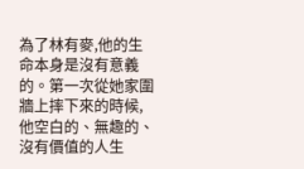為了林有麥,他的生命本身是沒有意義的。第一次從她家圍牆上摔下來的時候,他空白的、無趣的、沒有價值的人生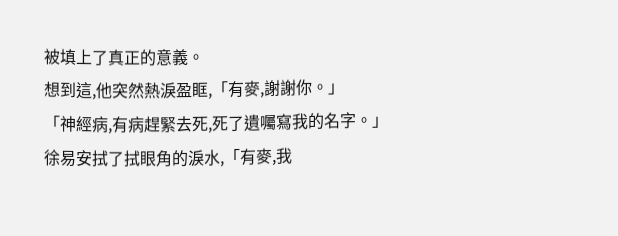被填上了真正的意義。
想到這,他突然熱淚盈眶,「有麥,謝謝你。」
「神經病,有病趕緊去死,死了遺囑寫我的名字。」
徐易安拭了拭眼角的淚水,「有麥,我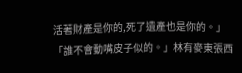活著財產是你的,死了遺產也是你的。」
「誰不會動嘴皮子似的。」林有麥東張西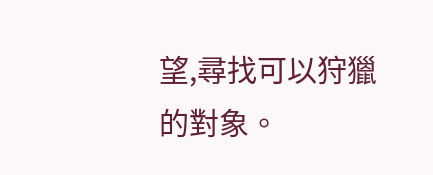望,尋找可以狩獵的對象。